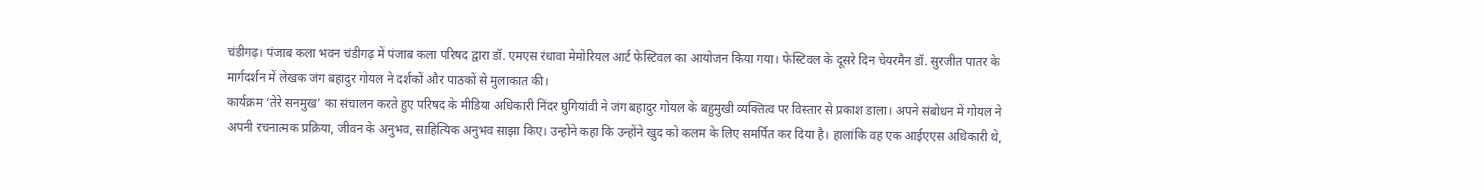चंडीगढ़। पंजाब कला भवन चंडीगढ़ में पंजाब कला परिषद द्वारा डॉ. एमएस रंधावा मेमोरियल आर्ट फेस्टिवल का आयोजन किया गया। फेस्टिवल के दूसरे दिन चेयरमैन डॉ. सुरजीत पातर के मार्गदर्शन में लेखक जंग बहादुर गोयल ने दर्शकों और पाठकों से मुलाकात की।
कार्यक्रम ‘तेरे सनमुख’ का संचालन करते हुए परिषद के मीडिया अधिकारी निंदर घुगियांवी ने जंग बहादुर गोयल के बहुमुखी व्यक्तित्व पर विस्तार से प्रकाश डाला। अपने संबोधन में गोयल ने अपनी रचनात्मक प्रक्रिया, जीवन के अनुभव, साहित्यिक अनुभव साझा किए। उन्होंने कहा कि उन्होंने खुद को कलम के लिए समर्पित कर दिया है। हालांकि वह एक आईएएस अधिकारी थे,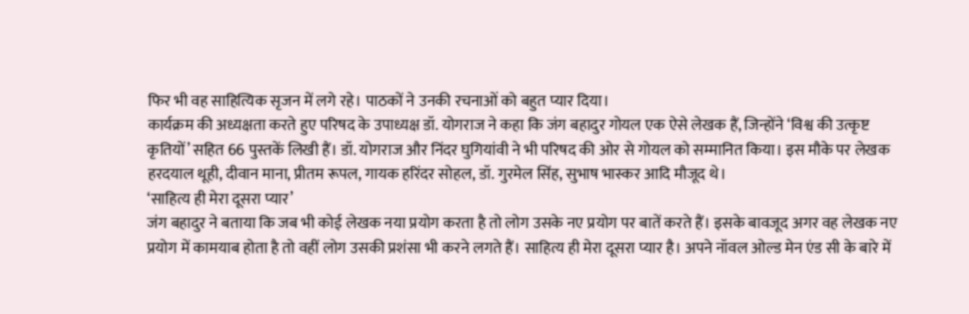फिर भी वह साहित्यिक सृजन में लगे रहे। पाठकों ने उनकी रचनाओं को बहुत प्यार दिया।
कार्यक्रम की अध्यक्षता करते हुए परिषद के उपाध्यक्ष डॉ. योगराज ने कहा कि जंग बहादुर गोयल एक ऐसे लेखक हैं, जिन्होंने ‘विश्व की उत्कृष्ट कृतियों’ सहित 66 पुस्तकें लिखी हैं। डॉ. योगराज और निंदर घुगियांवी ने भी परिषद की ओर से गोयल को सम्मानित किया। इस मौके पर लेखक हरदयाल थूही, दीवान माना, प्रीतम रूपल, गायक हरिंदर सोहल, डॉ. गुरमेल सिंह, सुभाष भास्कर आदि मौजूद थे।
‘साहित्य ही मेरा दूसरा प्यार’
जंग बहादुर ने बताया कि जब भी कोई लेखक नया प्रयोग करता है तो लोग उसके नए प्रयोग पर बातें करते हैं। इसके बावजूद अगर वह लेखक नए प्रयोग में कामयाब होता है तो वहीं लोग उसकी प्रशंसा भी करने लगते हैं। साहित्य ही मेरा दूसरा प्यार है। अपने नॉवल ओल्ड मेन एंड सी के बारे में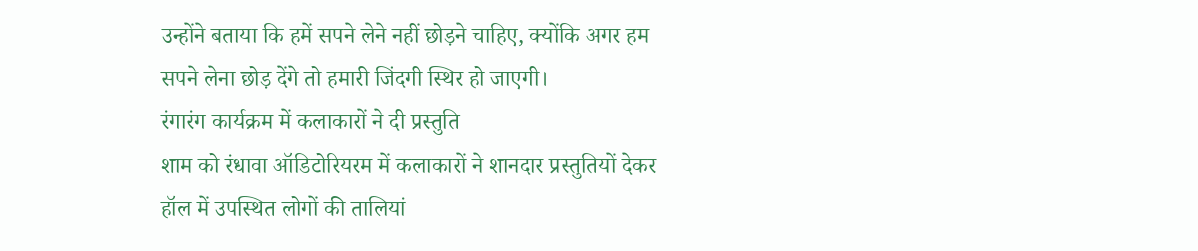उन्होंने बताया कि हमें सपने लेने नहीं छोड़ने चाहिए, क्योंकि अगर हम सपने लेना छोड़ देंगे तो हमारी जिंदगी स्थिर हो जाएगी।
रंगारंग कार्यक्रम में कलाकारों ने दी प्रस्तुति
शाम को रंधावा ऑडिटोरियरम में कलाकारों ने शानदार प्रस्तुतियों देकर हॉल में उपस्थित लोगों की तालियां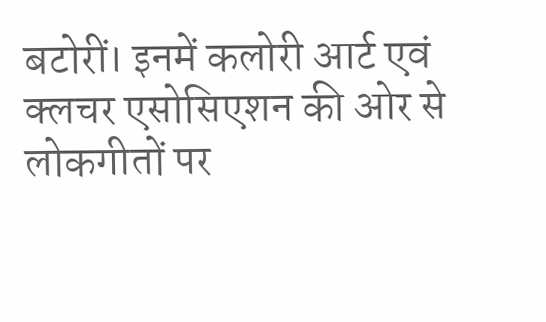बटोरीं। इनमें कलोरी आर्ट एवं क्लचर एसोसिएशन की ओर से लोकगीतों पर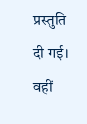प्रस्तुति दी गई। वहीं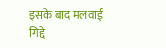इसके बाद मलवाई गिद्दे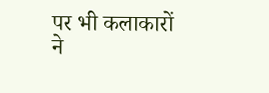पर भी कलाकारों ने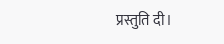प्रस्तुति दी।